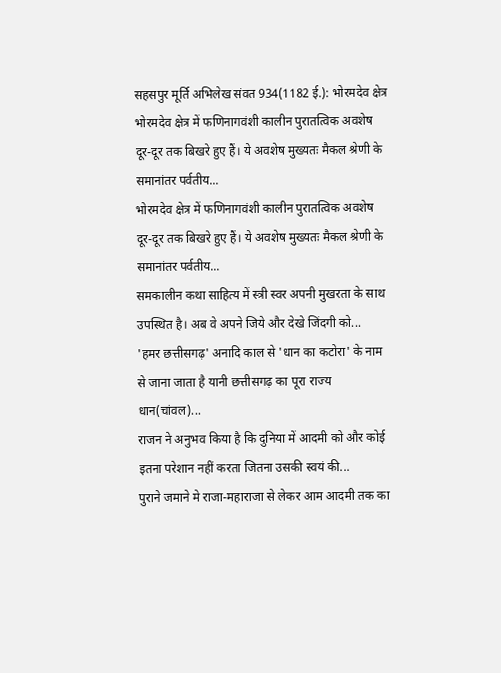सहसपुर मूर्ति अभिलेख संवत 934(1182 ई.): भोरमदेव क्षेत्र
भोरमदेव क्षेत्र में फणिनागवंशी कालीन पुरातत्विक अवशेष दूर-दूर तक बिखरे हुए हैं। ये अवशेष मुख्यतः मैकल श्रेणी के समानांतर पर्वतीय...
भोरमदेव क्षेत्र में फणिनागवंशी कालीन पुरातत्विक अवशेष दूर-दूर तक बिखरे हुए हैं। ये अवशेष मुख्यतः मैकल श्रेणी के समानांतर पर्वतीय...
समकालीन कथा साहित्य में स्त्री स्वर अपनी मुखरता के साथ उपस्थित है। अब वे अपने जिये और देखे जिंदगी को...
'हमर छत्तीसगढ़' अनादि काल से 'धान का कटोरा' के नाम से जाना जाता है यानी छत्तीसगढ़ का पूरा राज्य धान(चांवल)...
राजन ने अनुभव किया है कि दुनिया में आदमी को और कोई इतना परेशान नहीं करता जितना उसकी स्वयं की...
पुराने जमाने मे राजा-महाराजा से लेकर आम आदमी तक का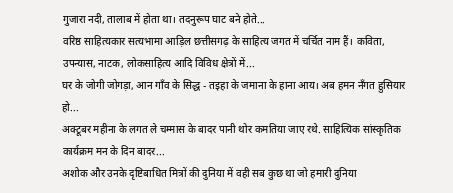गुजारा नदी, तालाब में होता था। तदनुरूप घाट बने होते...
वरिष्ठ साहित्यकार सत्यभामा आड़िल छत्तीसगढ़ के साहित्य जगत में चर्चित नाम हैं। कविता, उपन्यास, नाटक, लोकसाहित्य आदि विविध क्षेत्रों में...
घर के जोगी जोगड़ा, आन गाँव के सिद्ध - तइहा के जमाना के हाना आय। अब हमन नँगत हुसियार हो...
अक्टूबर महीना के लगत ले चम्मास के बादर पानी थोर कमतिया जाए रथे. साहित्यिक सांस्कृतिक कार्यक्रम मन के दिन बादर...
अशोक और उनके दृष्टिबाधित मित्रों की दुनिया में वही सब कुछ था जो हमारी दुनिया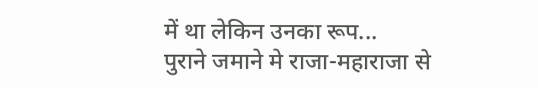में था लेकिन उनका रूप...
पुराने जमाने मे राजा-महाराजा से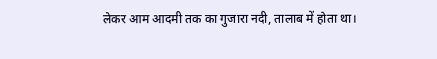लेकर आम आदमी तक का गुजारा नदी, तालाब में होता था।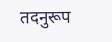तदनुरूप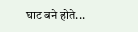घाट बने होते...